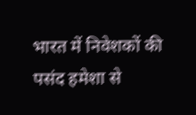भारत में निवेशकों की पसंद हमेशा से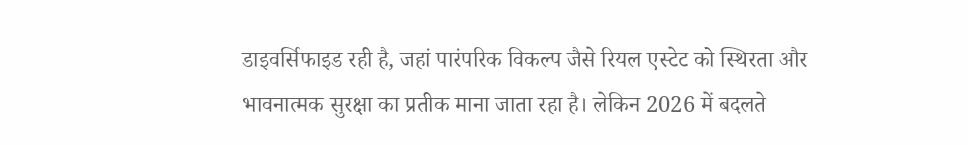डाइवर्सिफाइड रही है, जहां पारंपरिक विकल्प जैसे रियल एस्टेट को स्थिरता और भावनात्मक सुरक्षा का प्रतीक माना जाता रहा है। लेकिन 2026 में बदलते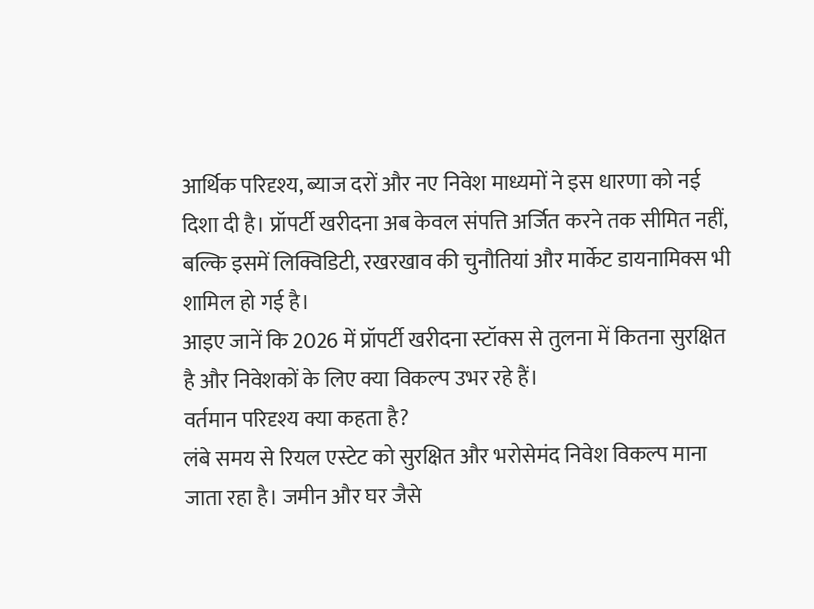आर्थिक परिदृश्य, ब्याज दरों और नए निवेश माध्यमों ने इस धारणा को नई दिशा दी है। प्रॉपर्टी खरीदना अब केवल संपत्ति अर्जित करने तक सीमित नहीं, बल्कि इसमें लिक्विडिटी, रखरखाव की चुनौतियां और मार्केट डायनामिक्स भी शामिल हो गई है।
आइए जानें कि 2026 में प्रॉपर्टी खरीदना स्टॉक्स से तुलना में कितना सुरक्षित है और निवेशकों के लिए क्या विकल्प उभर रहे हैं।
वर्तमान परिदृश्य क्या कहता है?
लंबे समय से रियल एस्टेट को सुरक्षित और भरोसेमंद निवेश विकल्प माना जाता रहा है। जमीन और घर जैसे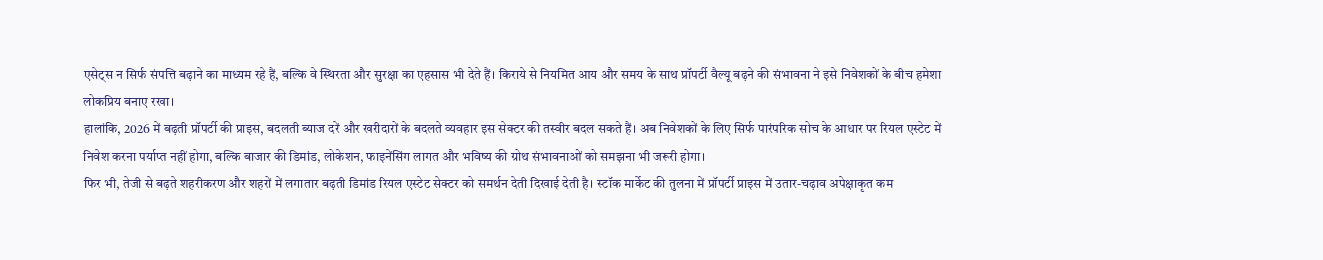एसेट्स न सिर्फ संपत्ति बढ़ाने का माध्यम रहे हैं, बल्कि वे स्थिरता और सुरक्षा का एहसास भी देते हैं। किराये से नियमित आय और समय के साथ प्रॉपर्टी वैल्यू बढ़ने की संभावना ने इसे निवेशकों के बीच हमेशा लोकप्रिय बनाए रखा।
हालांकि, 2026 में बढ़ती प्रॉपर्टी की प्राइस, बदलती ब्याज दरें और खरीदारों के बदलते व्यवहार इस सेक्टर की तस्वीर बदल सकते हैं। अब निवेशकों के लिए सिर्फ पारंपरिक सोच के आधार पर रियल एस्टेट में निवेश करना पर्याप्त नहीं होगा, बल्कि बाजार की डिमांड, लोकेशन, फाइनेंसिंग लागत और भविष्य की ग्रोथ संभावनाओं को समझना भी जरूरी होगा।
फिर भी, तेजी से बढ़ते शहरीकरण और शहरों में लगातार बढ़ती डिमांड रियल एस्टेट सेक्टर को समर्थन देती दिखाई देती है। स्टॉक मार्केट की तुलना में प्रॉपर्टी प्राइस में उतार-चढ़ाव अपेक्षाकृत कम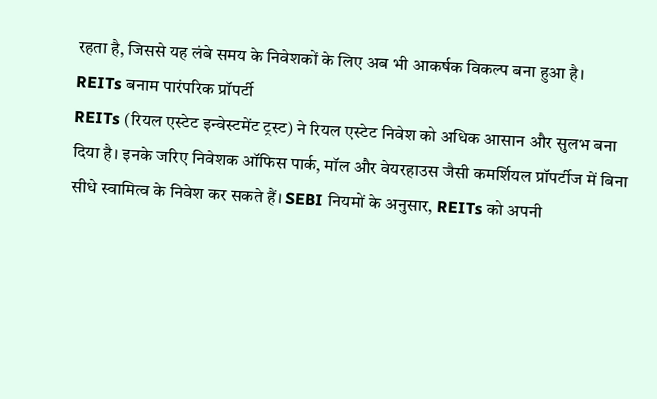रहता है, जिससे यह लंबे समय के निवेशकों के लिए अब भी आकर्षक विकल्प बना हुआ है।
REITs बनाम पारंपरिक प्रॉपर्टी
REITs (रियल एस्टेट इन्वेस्टमेंट ट्रस्ट) ने रियल एस्टेट निवेश को अधिक आसान और सुलभ बना दिया है। इनके जरिए निवेशक ऑफिस पार्क, मॉल और वेयरहाउस जैसी कमर्शियल प्रॉपर्टीज में बिना सीधे स्वामित्व के निवेश कर सकते हैं। SEBI नियमों के अनुसार, REITs को अपनी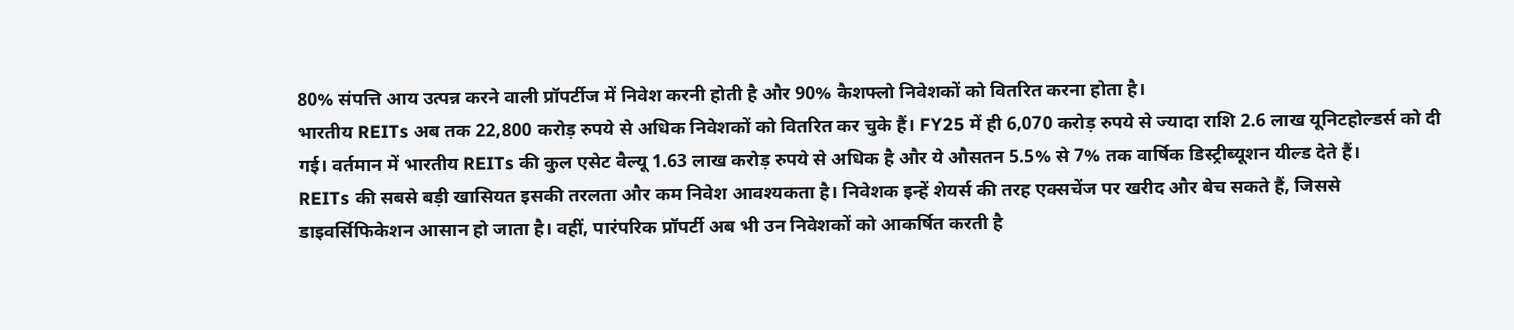80% संपत्ति आय उत्पन्न करने वाली प्रॉपर्टीज में निवेश करनी होती है और 90% कैशफ्लो निवेशकों को वितरित करना होता है।
भारतीय REITs अब तक 22,800 करोड़ रुपये से अधिक निवेशकों को वितरित कर चुके हैं। FY25 में ही 6,070 करोड़ रुपये से ज्यादा राशि 2.6 लाख यूनिटहोल्डर्स को दी गई। वर्तमान में भारतीय REITs की कुल एसेट वैल्यू 1.63 लाख करोड़ रुपये से अधिक है और ये औसतन 5.5% से 7% तक वार्षिक डिस्ट्रीब्यूशन यील्ड देते हैं।
REITs की सबसे बड़ी खासियत इसकी तरलता और कम निवेश आवश्यकता है। निवेशक इन्हें शेयर्स की तरह एक्सचेंज पर खरीद और बेच सकते हैं, जिससे डाइवर्सिफिकेशन आसान हो जाता है। वहीं, पारंपरिक प्रॉपर्टी अब भी उन निवेशकों को आकर्षित करती है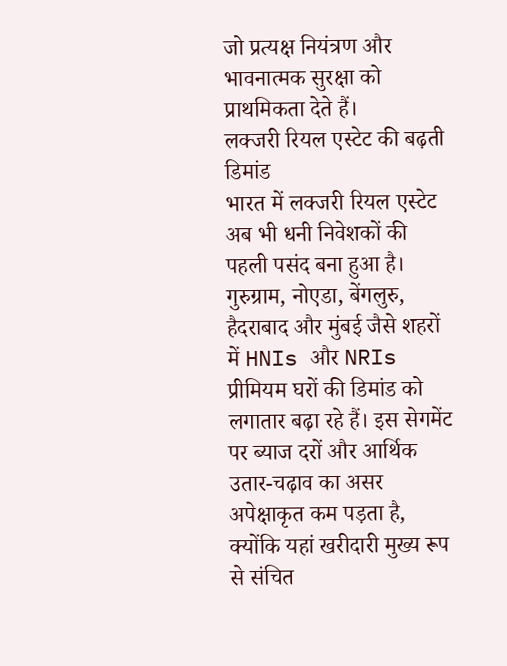जो प्रत्यक्ष नियंत्रण और भावनात्मक सुरक्षा को प्राथमिकता देते हैं।
लक्जरी रियल एस्टेट की बढ़ती डिमांड
भारत में लक्जरी रियल एस्टेट अब भी धनी निवेशकों की पहली पसंद बना हुआ है। गुरुग्राम, नोएडा, बेंगलुरु, हैदराबाद और मुंबई जैसे शहरों में HNIs और NRIs प्रीमियम घरों की डिमांड को लगातार बढ़ा रहे हैं। इस सेगमेंट पर ब्याज दरों और आर्थिक उतार-चढ़ाव का असर अपेक्षाकृत कम पड़ता है, क्योंकि यहां खरीदारी मुख्य रूप से संचित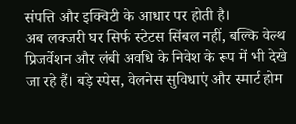संपत्ति और इक्विटी के आधार पर होती है।
अब लक्जरी घर सिर्फ स्टेटस सिंबल नहीं, बल्कि वेल्थ प्रिजर्वेशन और लंबी अवधि के निवेश के रूप में भी देखे जा रहे हैं। बड़े स्पेस, वेलनेस सुविधाएं और स्मार्ट होम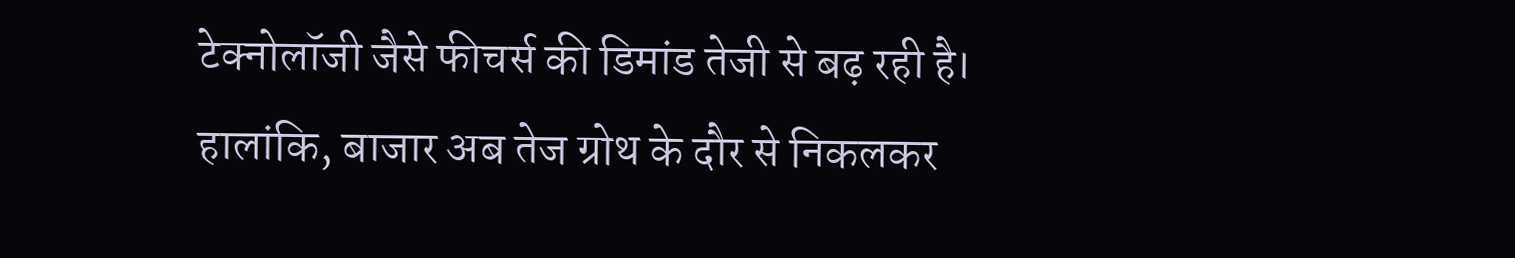टेक्नोलॉजी जैसे फीचर्स की डिमांड तेजी से बढ़ रही है। हालांकि, बाजार अब तेज ग्रोथ के दौर से निकलकर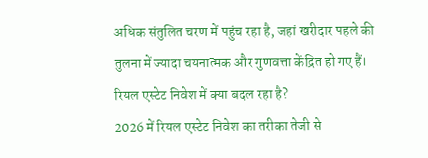अधिक संतुलित चरण में पहुंच रहा है, जहां खरीदार पहले की तुलना में ज्यादा चयनात्मक और गुणवत्ता केंद्रित हो गए हैं।
रियल एस्टेट निवेश में क्या बदल रहा है?
2026 में रियल एस्टेट निवेश का तरीका तेजी से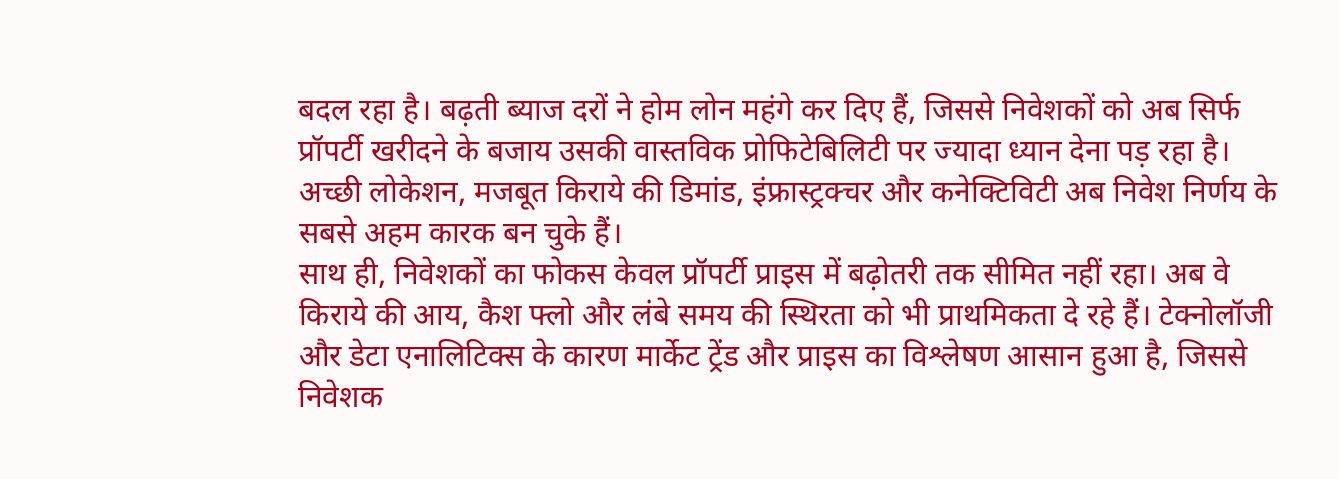बदल रहा है। बढ़ती ब्याज दरों ने होम लोन महंगे कर दिए हैं, जिससे निवेशकों को अब सिर्फ प्रॉपर्टी खरीदने के बजाय उसकी वास्तविक प्रोफिटेबिलिटी पर ज्यादा ध्यान देना पड़ रहा है। अच्छी लोकेशन, मजबूत किराये की डिमांड, इंफ्रास्ट्रक्चर और कनेक्टिविटी अब निवेश निर्णय के सबसे अहम कारक बन चुके हैं।
साथ ही, निवेशकों का फोकस केवल प्रॉपर्टी प्राइस में बढ़ोतरी तक सीमित नहीं रहा। अब वे किराये की आय, कैश फ्लो और लंबे समय की स्थिरता को भी प्राथमिकता दे रहे हैं। टेक्नोलॉजी और डेटा एनालिटिक्स के कारण मार्केट ट्रेंड और प्राइस का विश्लेषण आसान हुआ है, जिससे निवेशक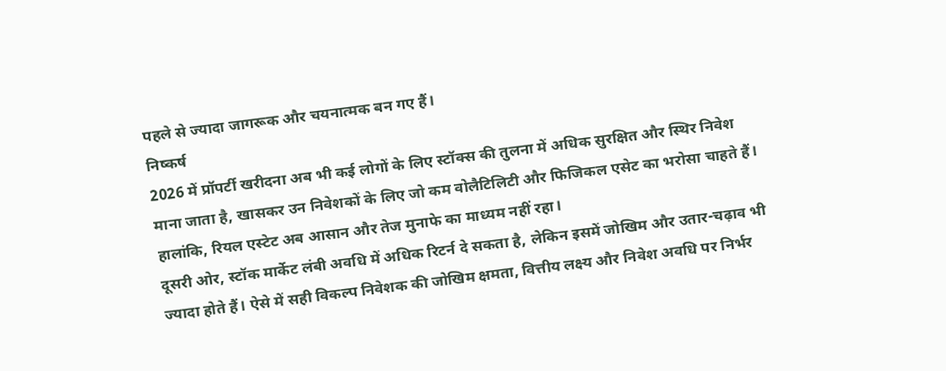पहले से ज्यादा जागरूक और चयनात्मक बन गए हैं।
निष्कर्ष
2026 में प्रॉपर्टी खरीदना अब भी कई लोगों के लिए स्टॉक्स की तुलना में अधिक सुरक्षित और स्थिर निवेश माना जाता है, खासकर उन निवेशकों के लिए जो कम वोलैटिलिटी और फिजिकल एसेट का भरोसा चाहते हैं। हालांकि, रियल एस्टेट अब आसान और तेज मुनाफे का माध्यम नहीं रहा।
दूसरी ओर, स्टॉक मार्केट लंबी अवधि में अधिक रिटर्न दे सकता है, लेकिन इसमें जोखिम और उतार-चढ़ाव भी ज्यादा होते हैं। ऐसे में सही विकल्प निवेशक की जोखिम क्षमता, वित्तीय लक्ष्य और निवेश अवधि पर निर्भर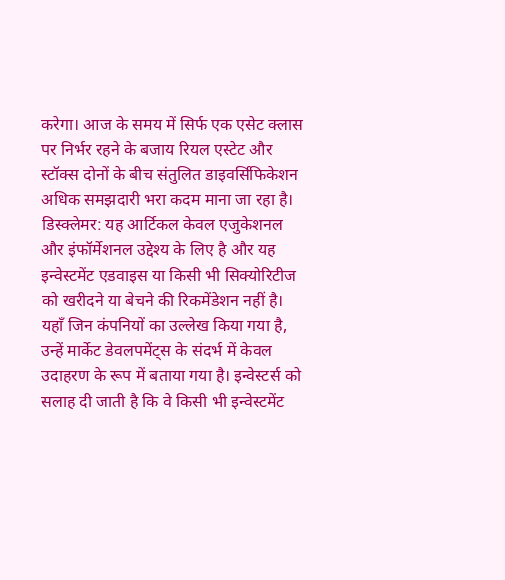करेगा। आज के समय में सिर्फ एक एसेट क्लास पर निर्भर रहने के बजाय रियल एस्टेट और स्टॉक्स दोनों के बीच संतुलित डाइवर्सिफिकेशन अधिक समझदारी भरा कदम माना जा रहा है।
डिस्क्लेमर: यह आर्टिकल केवल एजुकेशनल और इंफॉर्मेशनल उद्देश्य के लिए है और यह इन्वेस्टमेंट एडवाइस या किसी भी सिक्योरिटीज को खरीदने या बेचने की रिकमेंडेशन नहीं है। यहाँ जिन कंपनियों का उल्लेख किया गया है, उन्हें मार्केट डेवलपमेंट्स के संदर्भ में केवल उदाहरण के रूप में बताया गया है। इन्वेस्टर्स को सलाह दी जाती है कि वे किसी भी इन्वेस्टमेंट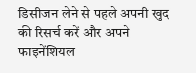डिसीजन लेने से पहले अपनी खुद की रिसर्च करें और अपने फाइनेंशियल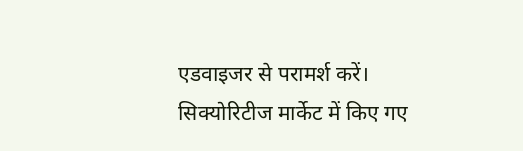एडवाइजर से परामर्श करें।
सिक्योरिटीज मार्केट में किए गए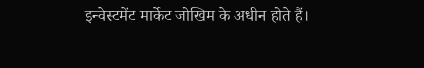इन्वेस्टमेंट मार्केट जोखिम के अधीन होते हैं।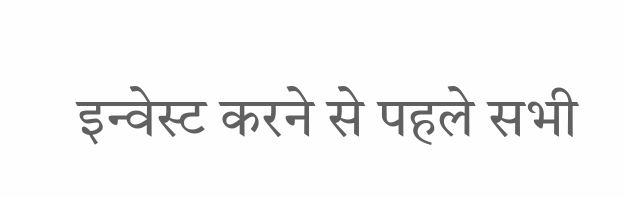इन्वेस्ट करने से पहले सभी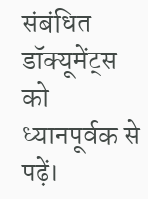संबंधित डॉक्यूमेंट्स को ध्यानपूर्वक से पढ़ें।